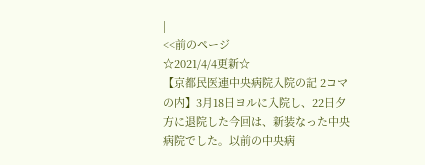|
<<前のページ
☆2021/4/4更新☆
【京都民医連中央病院入院の記 2コマの内】3月18日ヨルに入院し、22日夕方に退院した今回は、新装なった中央病院でした。以前の中央病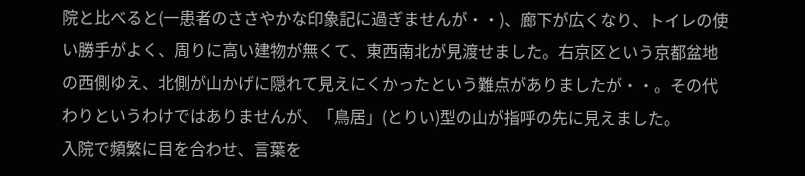院と比べると(一患者のささやかな印象記に過ぎませんが・・)、廊下が広くなり、トイレの使い勝手がよく、周りに高い建物が無くて、東西南北が見渡せました。右京区という京都盆地の西側ゆえ、北側が山かげに隠れて見えにくかったという難点がありましたが・・。その代わりというわけではありませんが、「鳥居」(とりい)型の山が指呼の先に見えました。
入院で頻繁に目を合わせ、言葉を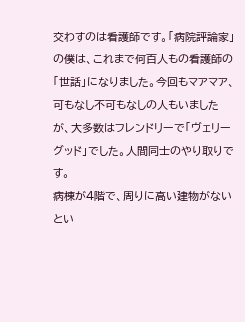交わすのは看護師です。「病院評論家」の僕は、これまで何百人もの看護師の「世話」になりました。今回もマアマア、可もなし不可もなしの人もいましたが、大多数はフレンドリーで「ヴェリーグッド」でした。人間同士のやり取りです。
病棟が4階で、周りに高い建物がないとい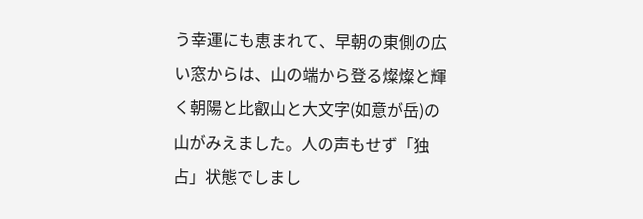う幸運にも恵まれて、早朝の東側の広い窓からは、山の端から登る燦燦と輝く朝陽と比叡山と大文字(如意が岳)の山がみえました。人の声もせず「独占」状態でしまし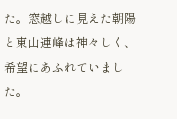た。窓越しに見えた朝陽と東山連峰は神々しく、希望にあふれていました。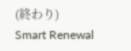(終わり)
Smart Renewal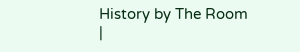History by The Room
|